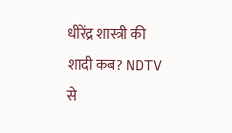धीरेंद्र शास्त्री की शादी कब? NDTV से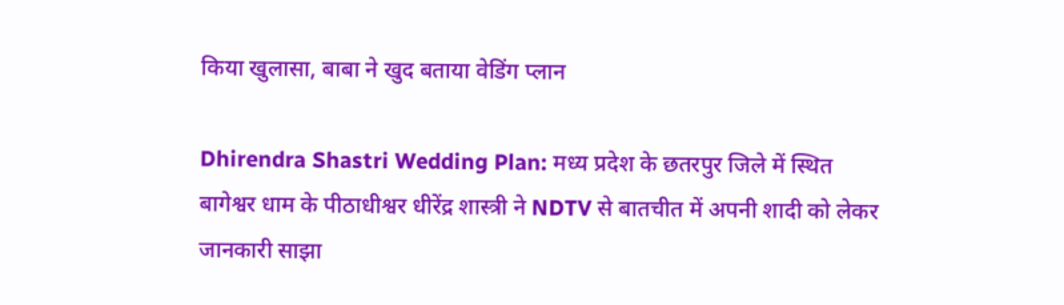किया खुलासा, बाबा ने खुद बताया वेडिंग प्लान

Dhirendra Shastri Wedding Plan: मध्य प्रदेश के छतरपुर जिले में स्थित बागेश्वर धाम के पीठाधीश्वर धीरेंद्र शास्त्री ने NDTV से बातचीत में अपनी शादी को लेकर जानकारी साझा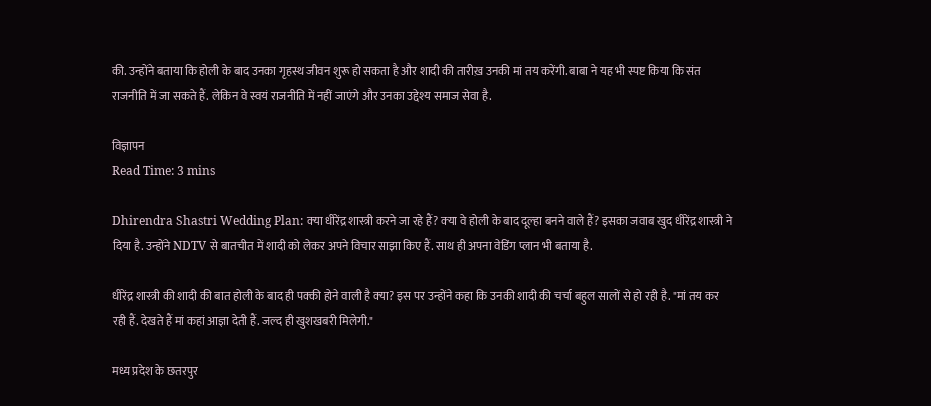की. उन्होंने बताया कि होली के बाद उनका गृहस्थ जीवन शुरू हो सकता है और शादी की तारीख़ उनकी मां तय करेंगी. बाबा ने यह भी स्पष्ट किया कि संत राजनीति में जा सकते हैं. लेकिन वे स्वयं राजनीति में नहीं जाएंगे और उनका उद्देश्य समाज सेवा है.

विज्ञापन
Read Time: 3 mins

Dhirendra Shastri Wedding Plan: क्‍या धीरेंद्र शास्त्री करने जा रहे हैं? क्‍या वे होली के बाद दूल्‍हा बनने वाले हैं? इसका जवाब खुद धीरेंद्र शास्त्री ने दिया है. उन्होंने NDTV से बातचीत में शादी को लेकर अपने विचार साझा किए हैं. साथ ही अपना वेडिंग प्लान भी बताया है.

धीरेंद्र शास्त्री की शादी की बात होली के बाद ही पक्‍की होने वाली है क्‍या? इस पर उन्होंने कहा कि उनकी शादी की चर्चा बहुल सालों से हो रही है. "मां तय कर रही हैं. देखते हैं मां कहां आज्ञा देती हैं. जल्द ही खुशखबरी मिलेगी."

मध्य प्रदेश के छतरपुर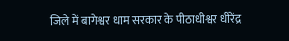जिले में बागेश्वर धाम सरकार के पीठाधीश्वर धीरेंद्र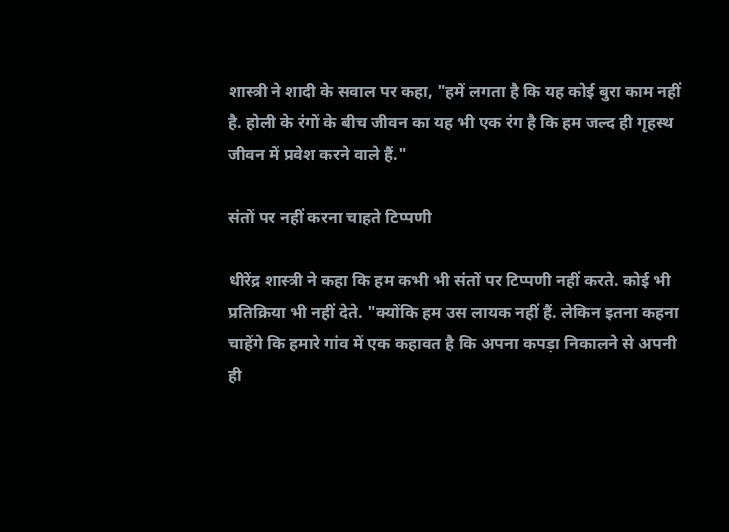शास्त्री ने शादी के सवाल पर कहा, "हमें लगता है कि यह कोई बुरा काम नहीं है. होली के रंगों के बीच जीवन का यह भी एक रंग है कि हम जल्द ही गृहस्थ जीवन में प्रवेश करने वाले हैं."

संतों पर नहीं करना चाहते टिप्पणी

धीरेंद्र शास्त्री ने कहा कि हम कभी भी संतों पर टिप्पणी नहीं करते. कोई भी प्रतिक्रिया भी नहीं देते. "क्योंकि हम उस लायक नहीं हैं. लेकिन इतना कहना चाहेंगे कि हमारे गांव में एक कहावत है कि अपना कपड़ा निकालने से अपनी ही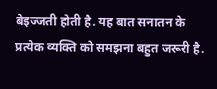बेइज्जती होती है. यह बात सनातन के प्रत्येक व्यक्ति को समझना बहुत जरूरी है.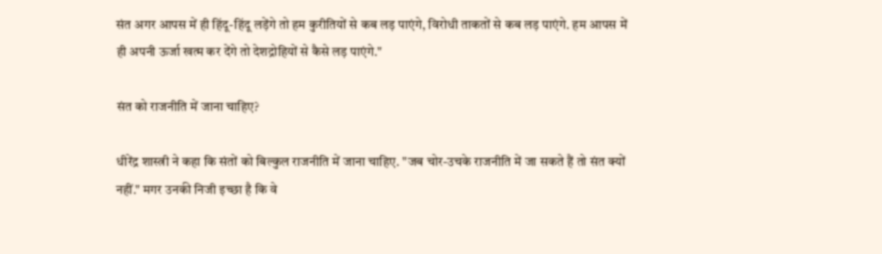संत अगर आपस में ही हिंदू-हिंदू लड़ेंगे तो हम कुरीतियों से कब लड़ पाएंगे, विरोधी ताकतों से कब लड़ पाएंगे. हम आपस में ही अपनी ऊर्जा खत्म कर देंगे तो देशद्रोहियों से कैसे लड़ पाएंगे."

संत को राजनीति में जाना चाहिए?

धीरेंद्र शास्त्री ने कहा कि संतों को बिल्कुल राजनीति में जाना चाहिए. "जब चोर-उचके राजनीति में जा सकते हैं तो संत क्यों नहीं." मगर उनकी निजी इच्छा है कि वे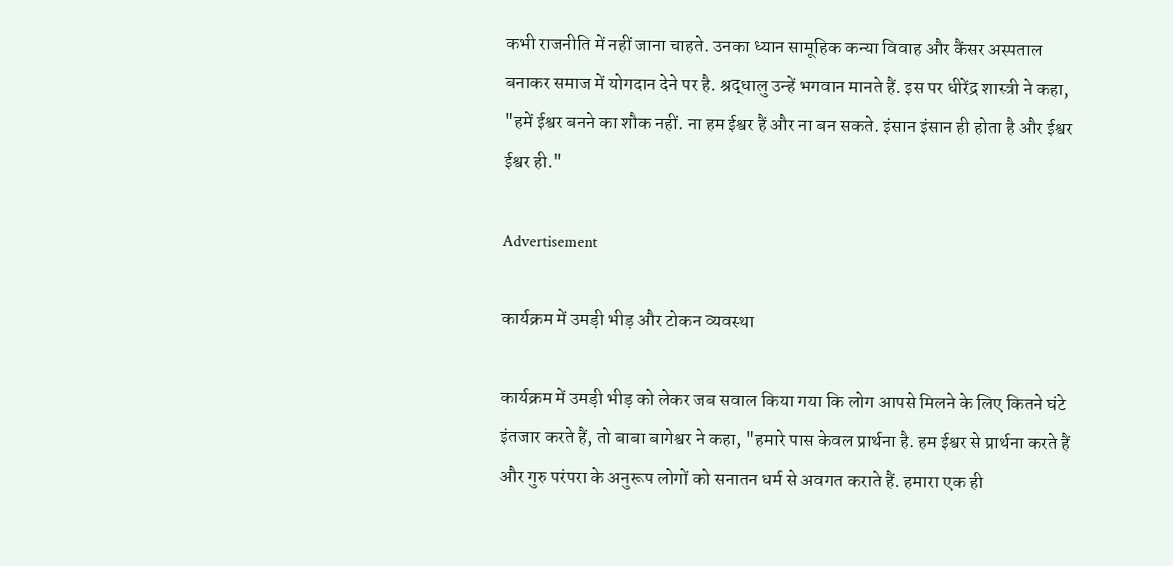कभी राजनीति में नहीं जाना चाहते. उनका ध्यान सामूहिक कन्या विवाह और कैंसर अस्पताल बनाकर समाज में योगदान देने पर है. श्रद्धालु उन्हें भगवान मानते हैं. इस पर धीरेंद्र शास्त्री ने कहा, "हमें ईश्वर बनने का शौक नहीं. ना हम ईश्वर हैं और ना बन सकते. इंसान इंसान ही होता है और ईश्वर ईश्वर ही."

Advertisement

कार्यक्रम में उमड़ी भीड़ और टोकन व्यवस्था

कार्यक्रम में उमड़ी भीड़ को लेकर जब सवाल किया गया कि लोग आपसे मिलने के लिए कितने घंटे इंतजार करते हैं, तो बाबा बागेश्वर ने कहा, "हमारे पास केवल प्रार्थना है. हम ईश्वर से प्रार्थना करते हैं और गुरु परंपरा के अनुरूप लोगों को सनातन धर्म से अवगत कराते हैं. हमारा एक ही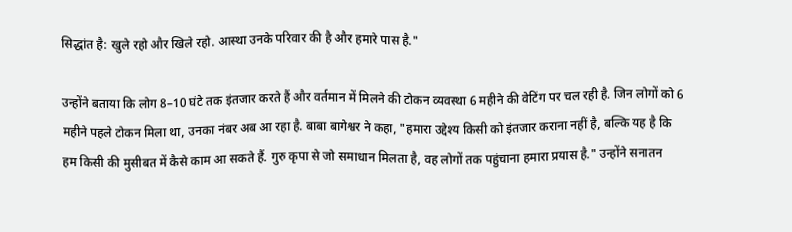सिद्धांत है: खुले रहो और खिले रहो. आस्था उनके परिवार की है और हमारे पास है."

उन्होंने बताया कि लोग 8–10 घंटे तक इंतजार करते हैं और वर्तमान में मिलने की टोकन व्यवस्था 6 महीने की वेटिंग पर चल रही है. जिन लोगों को 6 महीने पहले टोकन मिला था, उनका नंबर अब आ रहा है. बाबा बागेश्वर ने कहा, "हमारा उद्देश्य किसी को इंतजार कराना नहीं है, बल्कि यह है कि हम किसी की मुसीबत में कैसे काम आ सकते हैं. गुरु कृपा से जो समाधान मिलता है, वह लोगों तक पहुंचाना हमारा प्रयास है." उन्होंने सनातन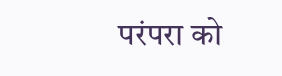परंपरा को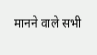मानने वाले सभी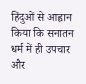हिंदुओं से आह्वान किया कि सनातन धर्म में ही उपचार और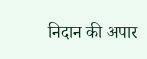निदान की अपार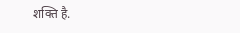शक्ति है.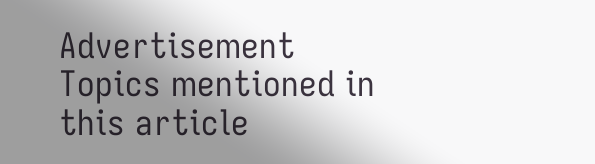Advertisement
Topics mentioned in this article